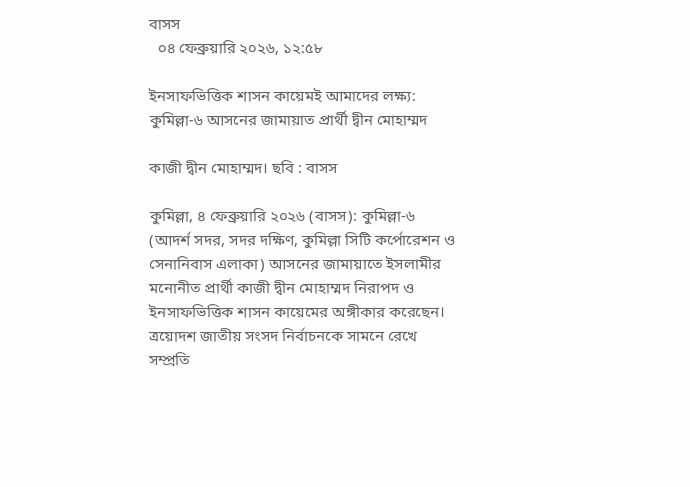বাসস
  ০৪ ফেব্রুয়ারি ২০২৬, ১২:৫৮

ইনসাফভিত্তিক শাসন কায়েমই আমাদের লক্ষ্য: কুমিল্লা-৬ আসনের জামায়াত প্রার্থী দ্বীন মোহাম্মদ

কাজী দ্বীন মোহাম্মদ। ছবি : বাসস

কুমিল্লা, ৪ ফেব্রুয়ারি ২০২৬ (বাসস): কুমিল্লা-৬ (আদর্শ সদর, সদর দক্ষিণ, কুমিল্লা সিটি কর্পোরেশন ও সেনানিবাস এলাকা) আসনের জামায়াতে ইসলামীর মনোনীত প্রার্থী কাজী দ্বীন মোহাম্মদ নিরাপদ ও ইনসাফভিত্তিক শাসন কায়েমের অঙ্গীকার করেছেন। ত্রয়োদশ জাতীয় সংসদ নির্বাচনকে সামনে রেখে সম্প্রতি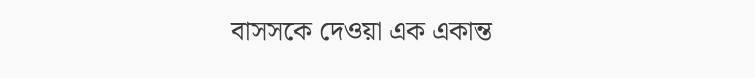বাসসকে দেওয়া এক একান্ত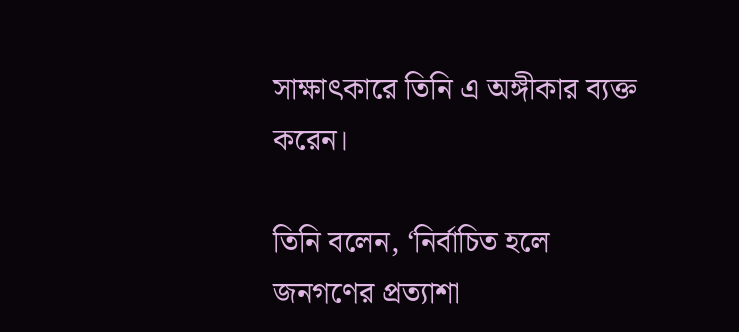সাক্ষাৎকারে তিনি এ অঙ্গীকার ব্যক্ত করেন।

তিনি বলেন, ‘নির্বাচিত হলে জনগণের প্রত্যাশা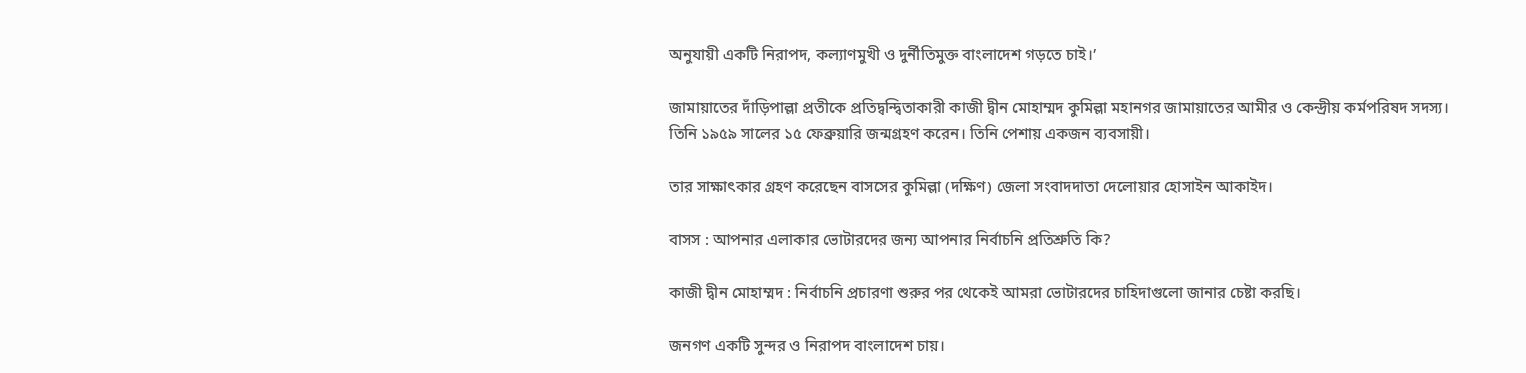অনুযায়ী একটি নিরাপদ, কল্যাণমুখী ও দুর্নীতিমুক্ত বাংলাদেশ গড়তে চাই।’

জামায়াতের দাঁড়িপাল্লা প্রতীকে প্রতিদ্বন্দ্বিতাকারী কাজী দ্বীন মোহাম্মদ কুমিল্লা মহানগর জামায়াতের আমীর ও কেন্দ্রীয় কর্মপরিষদ সদস্য। তিনি ১৯৫৯ সালের ১৫ ফেব্রুয়ারি জন্মগ্রহণ করেন। তিনি পেশায় একজন ব্যবসায়ী।

তার সাক্ষাৎকার গ্রহণ করেছেন বাসসের কুমিল্লা (দক্ষিণ) জেলা সংবাদদাতা দেলোয়ার হোসাইন আকাইদ।

বাসস : আপনার এলাকার ভোটারদের জন্য আপনার নির্বাচনি প্রতিশ্রুতি কি?

কাজী দ্বীন মোহাম্মদ : নির্বাচনি প্রচারণা শুরুর পর থেকেই আমরা ভোটারদের চাহিদাগুলো জানার চেষ্টা করছি।

জনগণ একটি সুন্দর ও নিরাপদ বাংলাদেশ চায়।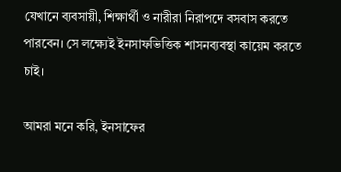যেখানে ব্যবসায়ী, শিক্ষার্থী ও নারীরা নিরাপদে বসবাস করতে পারবেন। সে লক্ষ্যেই ইনসাফভিত্তিক শাসনব্যবস্থা কায়েম করতে চাই।

আমরা মনে করি, ইনসাফের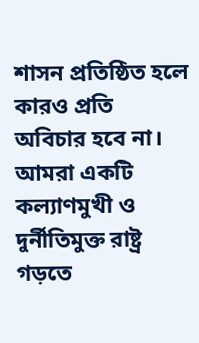শাসন প্রতিষ্ঠিত হলে কারও প্রতি অবিচার হবে না। আমরা একটি কল্যাণমুখী ও দুর্নীতিমুক্ত রাষ্ট্র গড়তে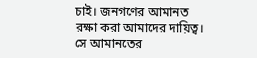চাই। জনগণের আমানত রক্ষা করা আমাদের দায়িত্ব। সে আমানতের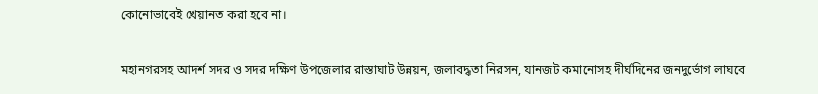কোনোভাবেই খেয়ানত করা হবে না।

মহানগরসহ আদর্শ সদর ও সদর দক্ষিণ উপজেলার রাস্তাঘাট উন্নয়ন, জলাবদ্ধতা নিরসন, যানজট কমানোসহ দীর্ঘদিনের জনদুর্ভোগ লাঘবে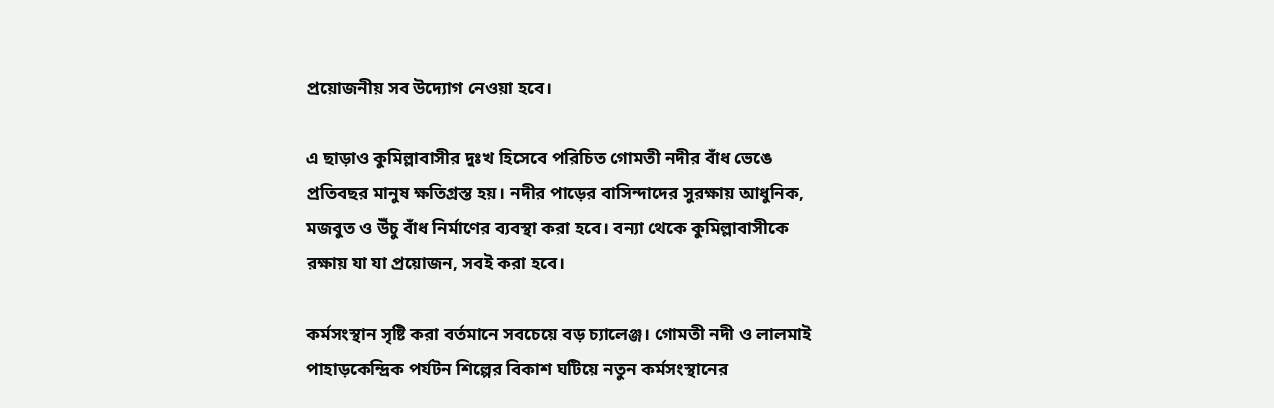প্রয়োজনীয় সব উদ্যোগ নেওয়া হবে।

এ ছাড়াও কুমিল্লাবাসীর দুঃখ হিসেবে পরিচিত গোমতী নদীর বাঁধ ভেঙে প্রতিবছর মানুষ ক্ষতিগ্রস্ত হয়। নদীর পাড়ের বাসিন্দাদের সুরক্ষায় আধুনিক, মজবুত ও উঁচু বাঁধ নির্মাণের ব্যবস্থা করা হবে। বন্যা থেকে কুমিল্লাবাসীকে রক্ষায় যা যা প্রয়োজন, সবই করা হবে।

কর্মসংস্থান সৃষ্টি করা বর্তমানে সবচেয়ে বড় চ্যালেঞ্জ। গোমতী নদী ও লালমাই পাহাড়কেন্দ্রিক পর্যটন শিল্পের বিকাশ ঘটিয়ে নতুন কর্মসংস্থানের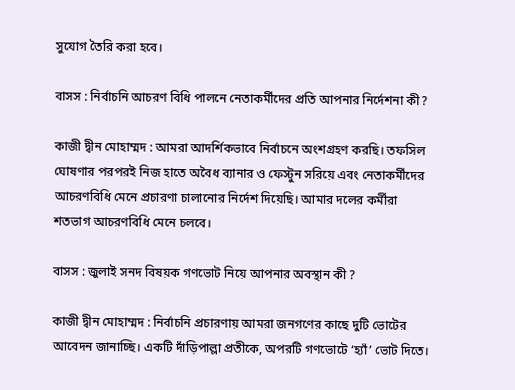সুযোগ তৈরি করা হবে।

বাসস : নির্বাচনি আচরণ বিধি পালনে নেতাকর্মীদের প্রতি আপনার নির্দেশনা কী?

কাজী দ্বীন মোহাম্মদ : আমরা আদর্শিকভাবে নির্বাচনে অংশগ্রহণ করছি। তফসিল ঘোষণার পরপরই নিজ হাতে অবৈধ ব্যানার ও ফেস্টুন সরিয়ে এবং নেতাকর্মীদের আচরণবিধি মেনে প্রচারণা চালানোর নির্দেশ দিয়েছি। আমার দলের কর্মীরা শতভাগ আচরণবিধি মেনে চলবে।

বাসস : জুলাই সনদ বিষয়ক গণভোট নিয়ে আপনার অবস্থান কী ?

কাজী দ্বীন মোহাম্মদ : নির্বাচনি প্রচারণায় আমরা জনগণের কাছে দুটি ভোটের আবেদন জানাচ্ছি। একটি দাঁড়িপাল্লা প্রতীকে, অপরটি গণভোটে ‘হ্যাঁ’ ভোট দিতে।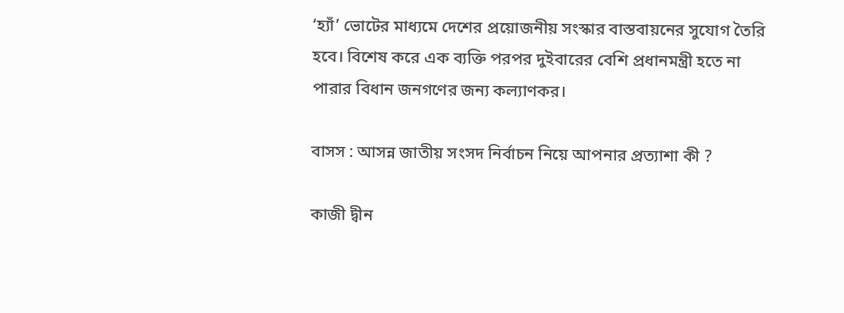‘হ্যাঁ’ ভোটের মাধ্যমে দেশের প্রয়োজনীয় সংস্কার বাস্তবায়নের সুযোগ তৈরি হবে। বিশেষ করে এক ব্যক্তি পরপর দুইবারের বেশি প্রধানমন্ত্রী হতে না পারার বিধান জনগণের জন্য কল্যাণকর।

বাসস : আসন্ন জাতীয় সংসদ নির্বাচন নিয়ে আপনার প্রত্যাশা কী ?

কাজী দ্বীন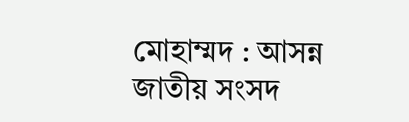মোহাম্মদ : আসন্ন জাতীয় সংসদ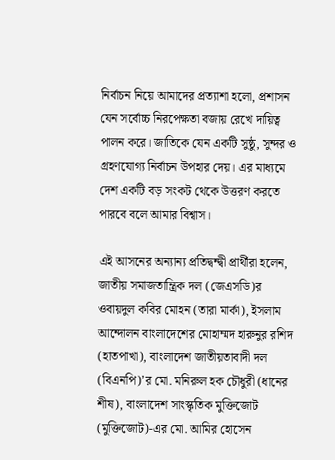নির্বাচন নিয়ে আমাদের প্রত্যাশা হলো, প্রশাসন যেন সর্বোচ্চ নিরপেক্ষতা বজায় রেখে দায়িত্ব পালন করে। জাতিকে যেন একটি সুষ্ঠু, সুন্দর ও গ্রহণযোগ্য নির্বাচন উপহার দেয়। এর মাধ্যমে দেশ একটি বড় সংকট থেকে উত্তরণ করতে পারবে বলে আমার বিশ্বাস।

এই আসনের অন্যান্য প্রতিদ্বন্দ্বী প্রার্থীরা হলেন, জাতীয় সমাজতান্ত্রিক দল (জেএসডি)র ওবায়দুল কবির মোহন (তারা মার্কা), ইসলাম আন্দোলন বাংলাদেশের মোহাম্মদ হারুনুর রশিদ (হাতপাখা), বাংলাদেশ জাতীয়তাবাদী দল (বিএনপি)’র মো. মনিরুল হক চৌধুরী (ধানের শীষ), বাংলাদেশ সাংস্কৃতিক মুক্তিজোট (মুক্তিজোট)-এর মো. আমির হোসেন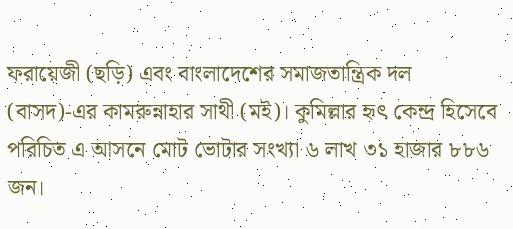ফরায়েজী (ছড়ি) এবং বাংলাদেশের সমাজতান্ত্রিক দল (বাসদ)-এর কামরুন্নাহার সাথী (মই)। কুমিল্লার হৃৎ কেন্দ্র হিসেবে পরিচিত এ আসনে মোট ভোটার সংখ্যা ৬ লাখ ৩১ হাজার ৮৮৬ জন।